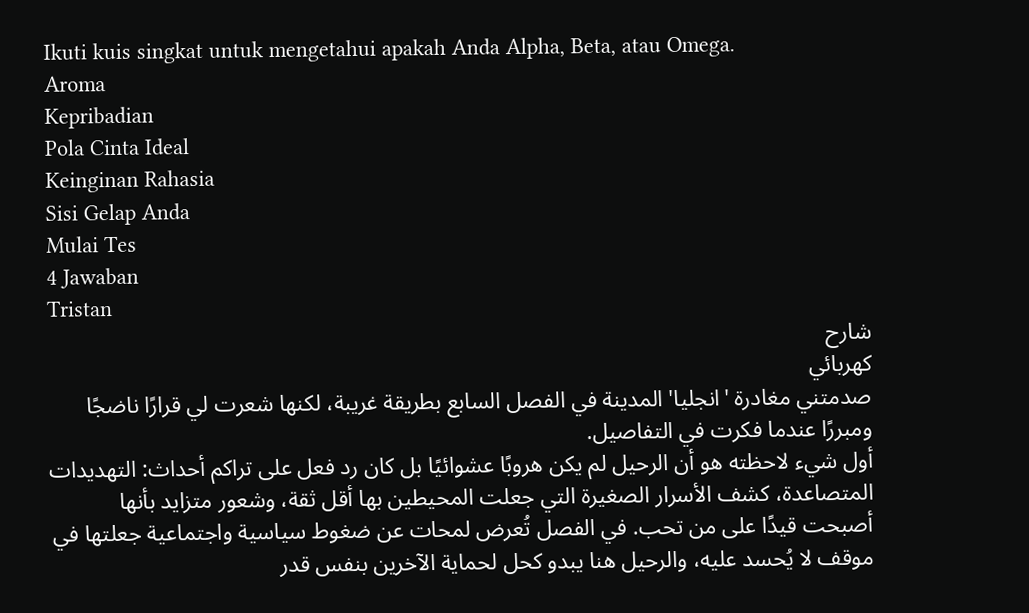Ikuti kuis singkat untuk mengetahui apakah Anda Alpha, Beta, atau Omega.
Aroma
Kepribadian
Pola Cinta Ideal
Keinginan Rahasia
Sisi Gelap Anda
Mulai Tes
4 Jawaban
Tristan
شارح
كهربائي
صدمتني مغادرة 'انجليا' المدينة في الفصل السابع بطريقة غريبة، لكنها شعرت لي قرارًا ناضجًا ومبررًا عندما فكرت في التفاصيل.
أول شيء لاحظته هو أن الرحيل لم يكن هروبًا عشوائيًا بل كان رد فعل على تراكم أحداث: التهديدات المتصاعدة، كشف الأسرار الصغيرة التي جعلت المحيطين بها أقل ثقة، وشعور متزايد بأنها أصبحت قيدًا على من تحب. في الفصل تُعرض لمحات عن ضغوط سياسية واجتماعية جعلتها في موقف لا يُحسد عليه، والرحيل هنا يبدو كحل لحماية الآخرين بنفس قدر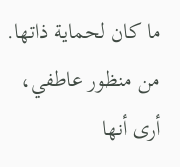ما كان لحماية ذاتها.
من منظور عاطفي، أرى أنها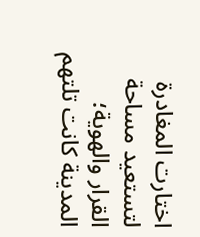اختارت المغادرة لتستعيد مساحة القرار والهوية؛ المدينة كانت تلتهم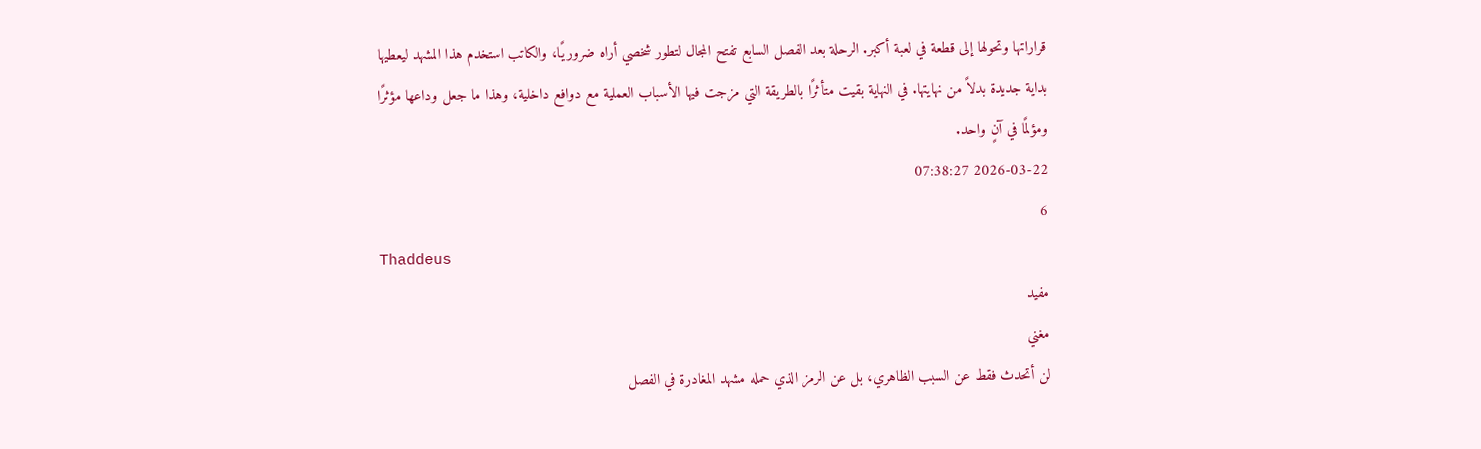قراراتها وتحولها إلى قطعة في لعبة أكبر. الرحلة بعد الفصل السابع تفتح المجال لتطور شخصي أراه ضروريًا، والكاتب استخدم هذا المشهد ليعطيها بداية جديدة بدلاً من نهايتها. في النهاية بقيت متأثرًا بالطريقة التي مزجت فيها الأسباب العملية مع دوافع داخلية، وهذا ما جعل وداعها مؤثرًا ومؤلمًا في آنٍ واحد.
2026-03-22 07:38:27
6
Thaddeus
مفيد
مغني
لن أتحدث فقط عن السبب الظاهري، بل عن الرمز الذي حمله مشهد المغادرة في الفصل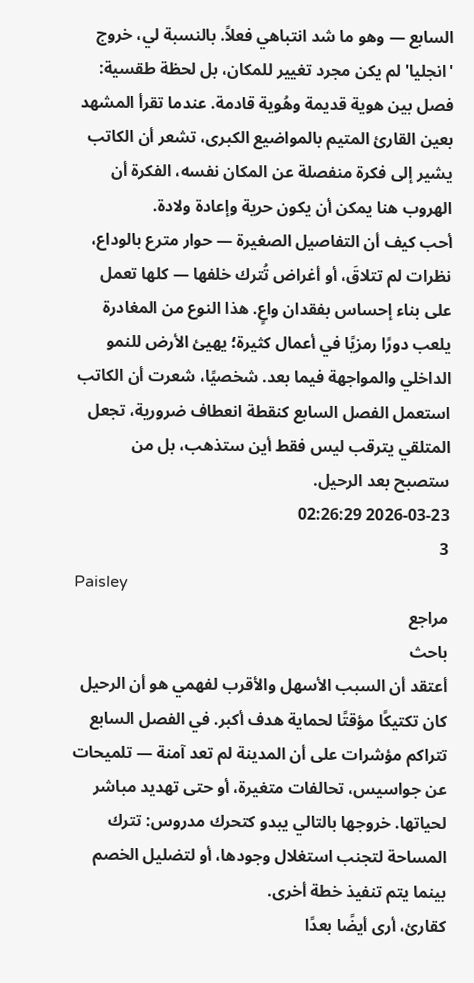السابع — وهو ما شد انتباهي فعلاً. بالنسبة لي، خروج 'انجليا' لم يكن مجرد تغيير للمكان، بل لحظة طقسية: فصل بين هوية قديمة وهُوية قادمة. عندما تقرأ المشهد بعين القارئ المتيم بالمواضيع الكبرى، تشعر أن الكاتب يشير إلى فكرة منفصلة عن المكان نفسه، الفكرة أن الهروب هنا يمكن أن يكون حرية وإعادة ولادة.
أحب كيف أن التفاصيل الصغيرة — حوار مترع بالوداع، نظرات لم تتلاقَ، أو أغراض تُترك خلفها — كلها تعمل على بناء إحساس بفقدان واعٍ. هذا النوع من المغادرة يلعب دورًا رمزيًا في أعمال كثيرة؛ يهيئ الأرض للنمو الداخلي والمواجهة فيما بعد. شخصيًا، شعرت أن الكاتب استعمل الفصل السابع كنقطة انعطاف ضرورية، تجعل المتلقي يترقب ليس فقط أين ستذهب، بل من ستصبح بعد الرحيل.
2026-03-23 02:26:29
3
Paisley
مراجع
باحث
أعتقد أن السبب الأسهل والأقرب لفهمي هو أن الرحيل كان تكتيكًا مؤقتًا لحماية هدف أكبر. في الفصل السابع تتراكم مؤشرات على أن المدينة لم تعد آمنة — تلميحات عن جواسيس، تحالفات متغيرة، أو حتى تهديد مباشر لحياتها. خروجها بالتالي يبدو كتحرك مدروس: تترك المساحة لتجنب استغلال وجودها، أو لتضليل الخصم بينما يتم تنفيذ خطة أخرى.
كقارئ، أرى أيضًا بعدًا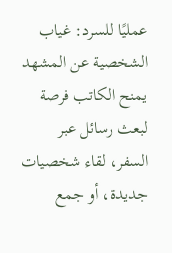عمليًا للسرد: غياب الشخصية عن المشهد يمنح الكاتب فرصة لبعث رسائل عبر السفر، لقاء شخصيات جديدة، أو جمع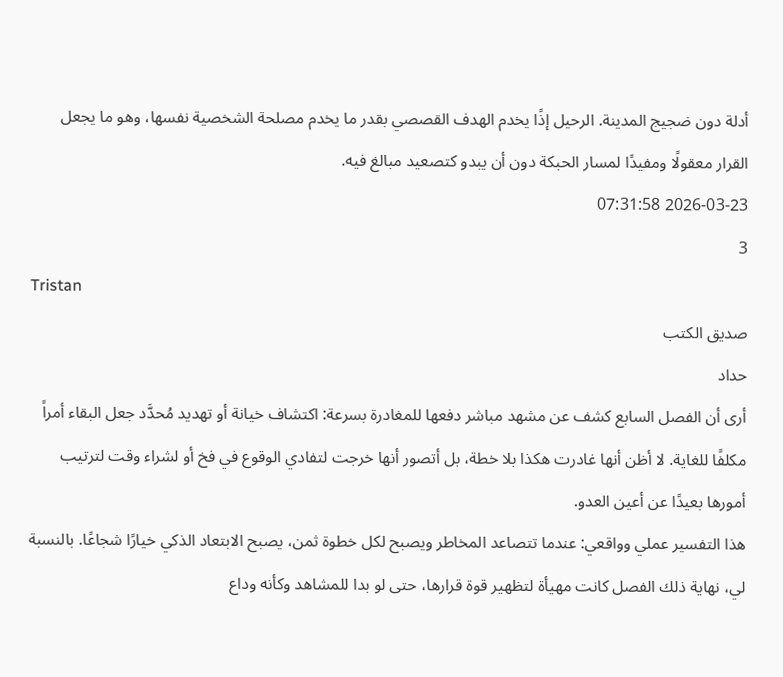أدلة دون ضجيج المدينة. الرحيل إذًا يخدم الهدف القصصي بقدر ما يخدم مصلحة الشخصية نفسها، وهو ما يجعل القرار معقولًا ومفيدًا لمسار الحبكة دون أن يبدو كتصعيد مبالغ فيه.
2026-03-23 07:31:58
3
Tristan
صديق الكتب
حداد
أرى أن الفصل السابع كشف عن مشهد مباشر دفعها للمغادرة بسرعة: اكتشاف خيانة أو تهديد مُحدَّد جعل البقاء أمراً مكلفًا للغاية. لا أظن أنها غادرت هكذا بلا خطة، بل أتصور أنها خرجت لتفادي الوقوع في فخ أو لشراء وقت لترتيب أمورها بعيدًا عن أعين العدو.
هذا التفسير عملي وواقعي: عندما تتصاعد المخاطر ويصبح لكل خطوة ثمن، يصبح الابتعاد الذكي خيارًا شجاعًا. بالنسبة لي، نهاية ذلك الفصل كانت مهيأة لتظهير قوة قرارها، حتى لو بدا للمشاهد وكأنه وداع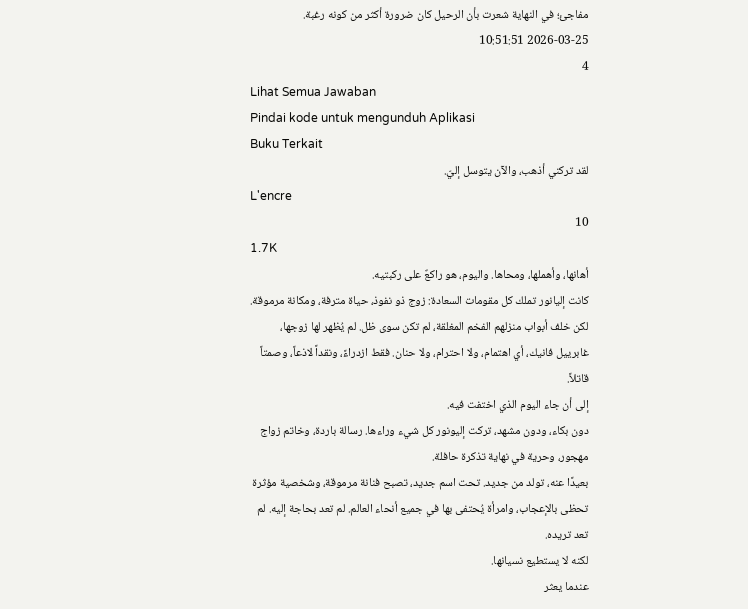مفاجئ؛ في النهاية شعرت بأن الرحيل كان ضرورة أكثر من كونه رغبة.
2026-03-25 10:51:51
4
Lihat Semua Jawaban
Pindai kode untuk mengunduh Aplikasi
Buku Terkait
لقد تركني أذهب، والآن يتوسل إليّ.
L'encre
10
1.7K
أهانها، وأهملها، ومحاها. واليوم، هو راكعٌ على ركبتيه.
كانت إليانور تملك كل مقومات السعادة: زوج ذو نفوذ، حياة مترفة، ومكانة مرموقة. لكن خلف أبواب منزلهم الفخم المغلقة، لم تكن سوى ظل. لم يُظهر لها زوجها، غابرييل فانيك، أي اهتمام، ولا احترام، ولا حنان. فقط ازدراءً، ونقداً لاذعاً، وصمتاً قاتلاً.
إلى أن جاء اليوم الذي اختفت فيه.
دون بكاء، ودون مشهد، تركت إليونور كل شيء وراءها. رسالة باردة، وخاتم زواج مهجور، وحرية في نهاية تذكرة حافلة.
بعيدًا عنه، تولد من جديد. تحت اسم جديد، تصبح فنانة مرموقة، وشخصية مؤثرة تحظى بالإعجاب، وامرأة يُحتفى بها في جميع أنحاء العالم. لم تعد بحاجة إليه. لم تعد تريده.
لكنه لا يستطيع نسيانها.
عندما يعثر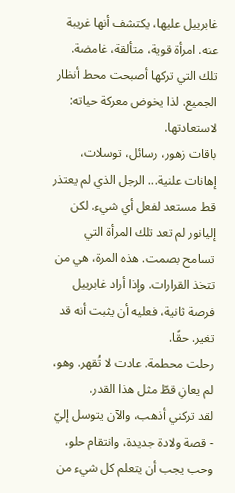غابرييل عليها، يكتشف أنها غريبة عنه. امرأة قوية، متألقة، غامضة. تلك التي تركها أصبحت محط أنظار الجميع. لذا يخوض معركة حياته: لاستعادتها.
باقات زهور، رسائل، توسلات، إهانات علنية... الرجل الذي لم يعتذر قط مستعد لفعل أي شيء. لكن إليانور لم تعد تلك المرأة التي تسامح بصمت. هذه المرة، هي من تتخذ القرارات. وإذا أراد غابرييل فرصة ثانية، فعليه أن يثبت أنه قد تغير. حقًا.
رحلت محطمة. عادت لا تُقهر. وهو، لم يعانِ قطّ مثل هذا القدر.
لقد تركني أذهب، والآن يتوسل إليّ - قصة ولادة جديدة، وانتقام حلو، وحب يجب أن يتعلم كل شيء من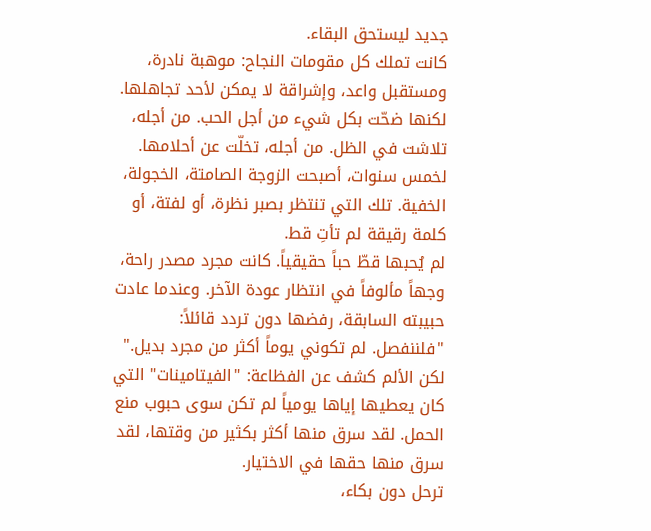جديد ليستحق البقاء.
كانت تملك كل مقومات النجاح: موهبة نادرة، ومستقبل واعد، وإشراقة لا يمكن لأحد تجاهلها. لكنها ضحّت بكل شيء من أجل الحب. من أجله، تلاشت في الظل. من أجله، تخلّت عن أحلامها. لخمس سنوات، أصبحت الزوجة الصامتة، الخجولة، الخفية. تلك التي تنتظر بصبر نظرة، أو لفتة، أو كلمة رقيقة لم تأتِ قط.
لم يُحبها قطّ حباً حقيقياً. كانت مجرد مصدر راحة، وجهاً مألوفاً في انتظار عودة الآخر. وعندما عادت حبيبته السابقة، رفضها دون تردد قائلاً: "فلننفصل. لم تكوني يوماً أكثر من مجرد بديل."
لكن الألم كشف عن الفظاعة: "الفيتامينات" التي كان يعطيها إياها يومياً لم تكن سوى حبوب منع الحمل. لقد سرق منها أكثر بكثير من وقتها، لقد سرق منها حقها في الاختيار.
ترحل دون بكاء،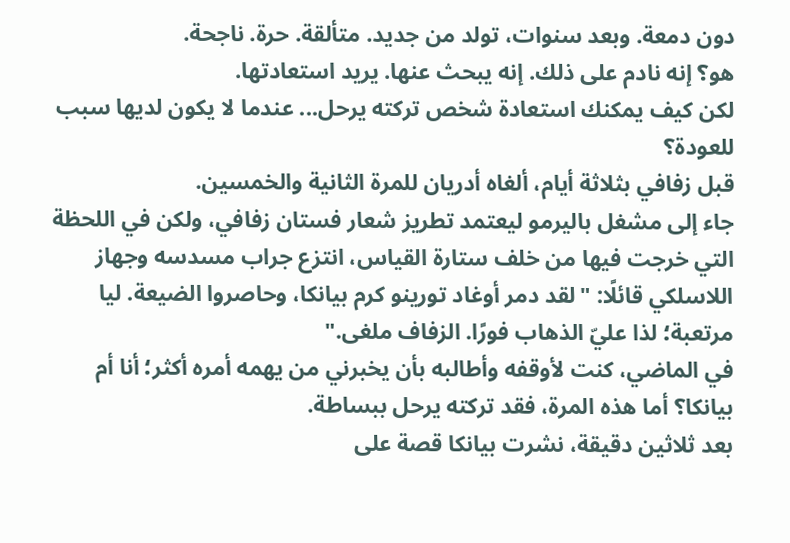دون دمعة. وبعد سنوات، تولد من جديد. متألقة. حرة. ناجحة.
هو؟ إنه نادم على ذلك. إنه يبحث عنها. يريد استعادتها.
لكن كيف يمكنك استعادة شخص تركته يرحل... عندما لا يكون لديها سبب للعودة؟
قبل زفافي بثلاثة أيام، ألغاه أدريان للمرة الثانية والخمسين.
جاء إلى مشغل باليرمو ليعتمد تطريز شعار فستان زفافي، ولكن في اللحظة التي خرجت فيها من خلف ستارة القياس، انتزع جراب مسدسه وجهاز اللاسلكي قائلًا: "لقد دمر أوغاد تورينو كرم بيانكا، وحاصروا الضيعة. ليا مرتعبة؛ لذا عليّ الذهاب فورًا. الزفاف ملغى."
في الماضي، كنت لأوقفه وأطالبه بأن يخبرني من يهمه أمره أكثر؛ أنا أم بيانكا؟ أما هذه المرة، فقد تركته يرحل ببساطة.
بعد ثلاثين دقيقة، نشرت بيانكا قصة على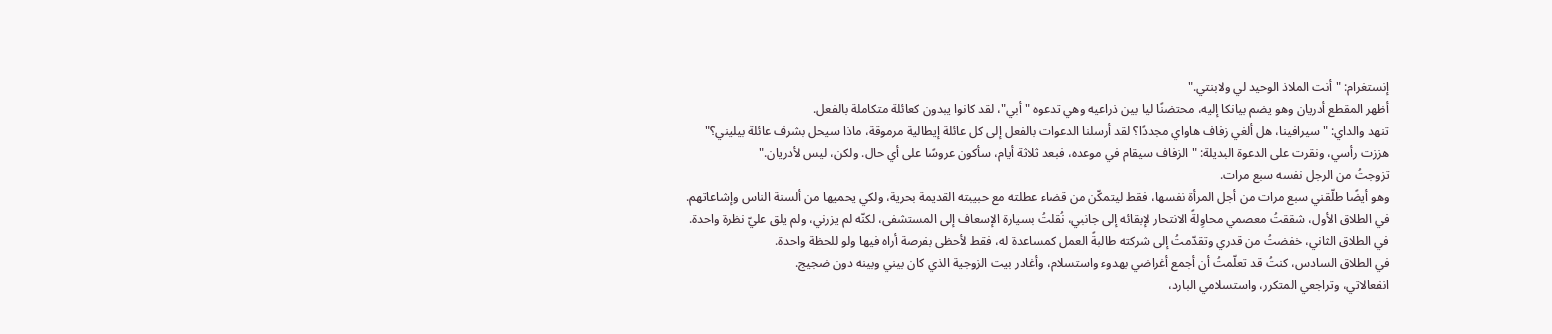إنستغرام: "أنت الملاذ الوحيد لي ولابنتي."
أظهر المقطع أدريان وهو يضم بيانكا إليه، محتضنًا ليا بين ذراعيه وهي تدعوه "أبي"، لقد كانوا يبدون كعائلة متكاملة بالفعل.
تنهد والداي: "سيرافينا، هل ألغي زفاف هاواي مجددًا؟ لقد أرسلنا الدعوات بالفعل إلى كل عائلة إيطالية مرموقة، ماذا سيحل بشرف عائلة بيليني؟"
هززت رأسي، ونقرت على الدعوة البديلة: "الزفاف سيقام في موعده، فبعد ثلاثة أيام، سأكون عروسًا على أي حال. ولكن، ليس لأدريان."
تزوجتُ من الرجل نفسه سبع مرات.
وهو أيضًا طلّقني سبع مرات من أجل المرأة نفسها، فقط ليتمكّن من قضاء عطلته مع حبيبته القديمة بحرية، ولكي يحميها من ألسنة الناس وإشاعاتهم.
في الطلاق الأول، شققتُ معصمي محاوِلةً الانتحار لإبقائه إلى جانبي، نُقلتُ بسيارة الإسعاف إلى المستشفى، لكنّه لم يزرني، ولم يلق عليّ نظرة واحدة.
في الطلاق الثاني، خفضتُ من قدري وتقدّمتُ إلى شركته طالبةً العمل كمساعدة له، فقط لأحظى بفرصة أراه فيها ولو للحظة واحدة.
في الطلاق السادس، كنتُ قد تعلّمتُ أن أجمع أغراضي بهدوء واستسلام، وأغادر بيت الزوجية الذي كان بيني وبينه دون ضجيج.
انفعالاتي، وتراجعي المتكرر، واستسلامي البارد،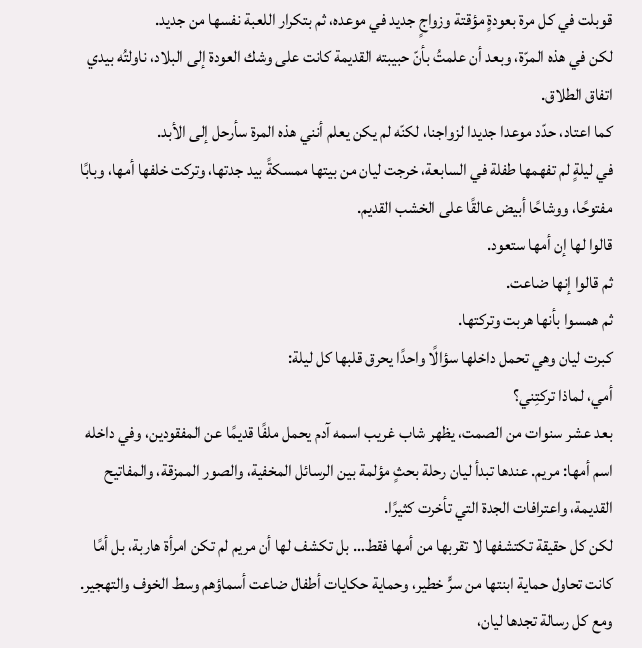قوبلت في كل مرة بعودةٍ مؤقتة وزواجٍ جديد في موعده، ثم بتكرار اللعبة نفسها من جديد.
لكن في هذه المرّة، وبعد أن علمتُ بأنّ حبيبته القديمة كانت على وشك العودة إلى البلاد، ناولتُه بيدي اتفاق الطلاق.
كما اعتاد، حدّد موعدا جديدا لزواجنا، لكنّه لم يكن يعلم أنني هذه المرة سأرحل إلى الأبد.
في ليلةٍ لم تفهمها طفلة في السابعة، خرجت ليان من بيتها ممسكةً بيد جدتها، وتركت خلفها أمها، وبابًا مفتوحًا، ووشاحًا أبيض عالقًا على الخشب القديم.
قالوا لها إن أمها ستعود.
ثم قالوا إنها ضاعت.
ثم همسوا بأنها هربت وتركتها.
كبرت ليان وهي تحمل داخلها سؤالًا واحدًا يحرق قلبها كل ليلة:
أمي، لماذا تركتِني؟
بعد عشر سنوات من الصمت، يظهر شاب غريب اسمه آدم يحمل ملفًا قديمًا عن المفقودين، وفي داخله اسم أمها: مريم. عندها تبدأ ليان رحلة بحثٍ مؤلمة بين الرسائل المخفية، والصور الممزقة، والمفاتيح القديمة، واعترافات الجدة التي تأخرت كثيرًا.
لكن كل حقيقة تكتشفها لا تقربها من أمها فقط… بل تكشف لها أن مريم لم تكن امرأة هاربة، بل أمًا كانت تحاول حماية ابنتها من سرٍّ خطير، وحماية حكايات أطفال ضاعت أسماؤهم وسط الخوف والتهجير.
ومع كل رسالة تجدها ليان،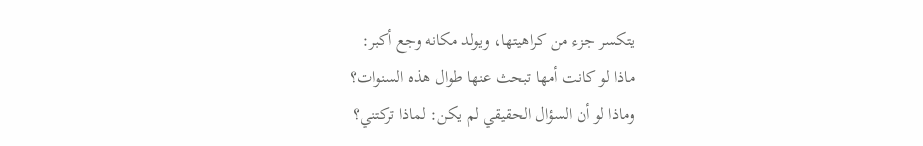يتكسر جزء من كراهيتها، ويولد مكانه وجع أكبر:
ماذا لو كانت أمها تبحث عنها طوال هذه السنوات؟
وماذا لو أن السؤال الحقيقي لم يكن: لماذا تركتني؟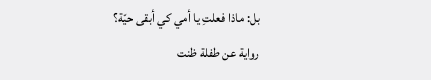بل: ماذا فعلتِ يا أمي كي أبقى حيّة؟
رواية عن طفلة ظنت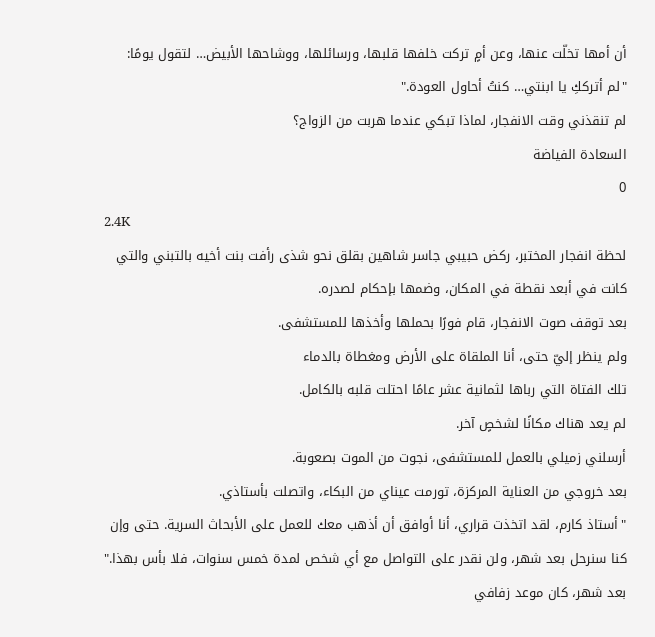أن أمها تخلّت عنها، وعن أمٍ تركت خلفها قلبها، ورسائلها، ووشاحها الأبيض… لتقول يومًا:
"لم أترككِ يا ابنتي… كنتُ أحاول العودة."
لم تنقذني وقت الانفجار، لماذا تبكي عندما هربت من الزواج؟
السعادة الفياضة
0
2.4K
لحظة انفجار المختبر، ركض حبيبي جاسر شاهين بقلق نحو شذى رأفت بنت أخيه بالتبني والتي كانت في أبعد نقطة في المكان، وضمها بإحكام لصدره.
بعد توقف صوت الانفجار، قام فورًا بحملها وأخذها للمستشفى.
ولم ينظر إليّ حتى، أنا الملقاة على الأرض ومغطاة بالدماء
تلك الفتاة التي رباها لثمانية عشر عامًا احتلت قلبه بالكامل.
لم يعد هناك مكانًا لشخصٍ آخر.
أرسلني زميلي بالعمل للمستشفى، نجوت من الموت بصعوبة.
بعد خروجي من العناية المركزة، تورمت عيناي من البكاء، واتصلت بأستاذي.
"أستاذ كارم، لقد اتخذت قراري، أنا أوافق أن أذهب معك للعمل على الأبحاث السرية. حتى وإن كنا سنرحل بعد شهر، ولن نقدر على التواصل مع أي شخص لمدة خمس سنوات، فلا بأس بهذا."
بعد شهر، كان موعد زفافي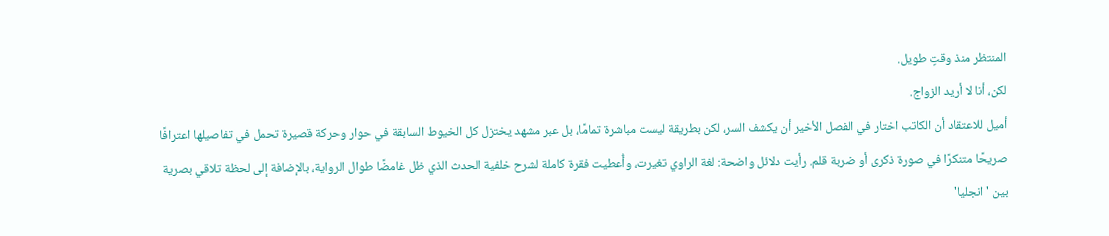المنتظر منذ وقتٍ طويل.
لكن، أنا لا أريد الزواج.
أميل للاعتقاد أن الكاتب اختار في الفصل الأخير أن يكشف السر، لكن بطريقة ليست مباشرة تمامًا، بل عبر مشهد يختزل كل الخيوط السابقة في حوار وحركة قصيرة تحمل في تفاصيلها اعترافًا صريحًا متنكرًا في صورة ذكرى أو ضربة قلم. رأيت دلائل واضحة: لغة الراوي تغيرت، وأُعطيت فقرة كاملة لشرح خلفية الحدث الذي ظل غامضًا طوال الرواية، بالإضافة إلى لحظة تلاقي بصرية بين 'انجليا'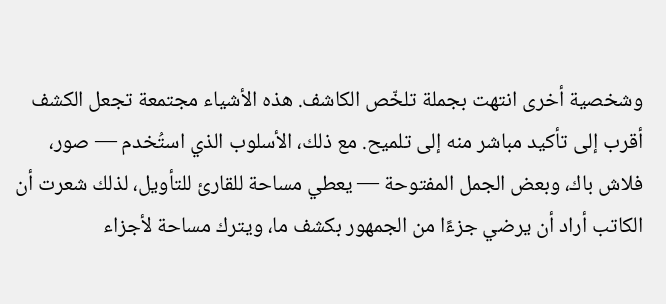وشخصية أخرى انتهت بجملة تلخّص الكاشف. هذه الأشياء مجتمعة تجعل الكشف أقرب إلى تأكيد مباشر منه إلى تلميح. مع ذلك، الأسلوب الذي استُخدم — صور، فلاش باك، وبعض الجمل المفتوحة — يعطي مساحة للقارئ للتأويل، لذلك شعرت أن الكاتب أراد أن يرضي جزءًا من الجمهور بكشف ما، ويترك مساحة لأجزاء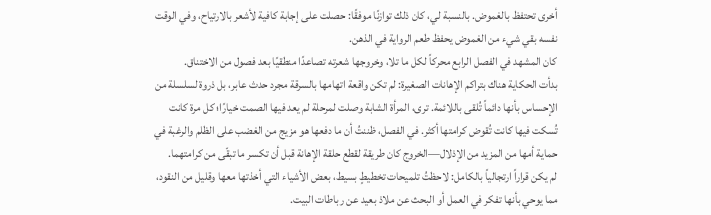أخرى تحتفظ بالغموض. بالنسبة لي، كان ذلك توازنًا موفقًا: حصلت على إجابة كافية لأشعر بالارتياح، وفي الوقت نفسه بقي شيء من الغموض يحفظ طعم الرواية في الذهن.
كان المشهد في الفصل الرابع محركاً لكل ما تلا، وخروجها شعرته تصاعدًا منطقيًا بعد فصول من الاختناق.
بدأت الحكاية هناك بتراكم الإهانات الصغيرة: لم تكن واقعة اتهامها بالسرقة مجرد حدث عابر، بل ذروة لسلسلة من الإحساس بأنها دائماً تُلقى باللائمة. ترى، المرأة الشابة وصلت لمرحلة لم يعد فيها الصمت خيارًا؛ كل مرة كانت تُسكت فيها كانت تُقوض كرامتها أكثر. في الفصل، ظننتُ أن ما دفعها هو مزيج من الغضب على الظلم والرغبة في حماية أمها من المزيد من الإذلال—الخروج كان طريقة لقطع حلقة الإهانة قبل أن تكسر ما تبقّى من كرامتهما.
لم يكن قراراً ارتجالياً بالكامل: لاحظتُ تلميحات تخطيطٍ بسيط، بعض الأشياء التي أخذتها معها وقليل من النقود، مما يوحي بأنها تفكر في العمل أو البحث عن ملاذ بعيد عن رباطات البيت.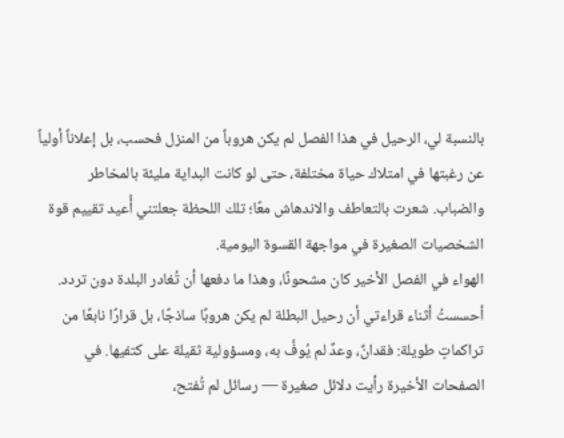بالنسبة لي، الرحيل في هذا الفصل لم يكن هروباً من المنزل فحسب، بل إعلاناً أولياً عن رغبتها في امتلاك حياة مختلفة، حتى لو كانت البداية مليئة بالمخاطر والضباب. شعرت بالتعاطف والاندهاش معًا؛ تلك اللحظة جعلتني أُعيد تقييم قوة الشخصيات الصغيرة في مواجهة القسوة اليومية.
الهواء في الفصل الأخير كان مشحونًا، وهذا ما دفعها أن تُغادر البلدة دون تردد.
أحسستُ أثناء قراءتي أن رحيل البطلة لم يكن هروبًا ساذجًا، بل قرارًا نابعًا من تراكماتٍ طويلة: فقدانٌ، وعدٌ لم يُوفَّ به، ومسؤولية ثقيلة على كتفيها. في الصفحات الأخيرة رأيت دلائل صغيرة — رسائل لم تُفتح،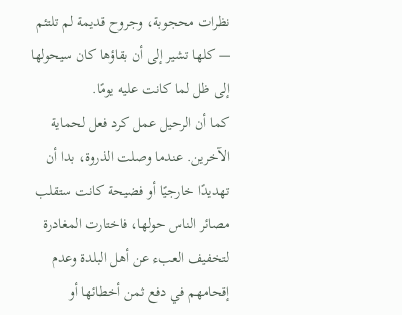نظرات محجوبة، وجروح قديمة لم تلتئم — كلها تشير إلى أن بقاؤها كان سيحولها إلى ظل لما كانت عليه يومًا.
كما أن الرحيل عمل كرد فعل لحماية الآخرين. عندما وصلت الذروة، بدا أن تهديدًا خارجيًا أو فضيحة كانت ستقلب مصائر الناس حولها، فاختارت المغادرة لتخفيف العبء عن أهل البلدة وعدم إقحامهم في دفع ثمن أخطائها أو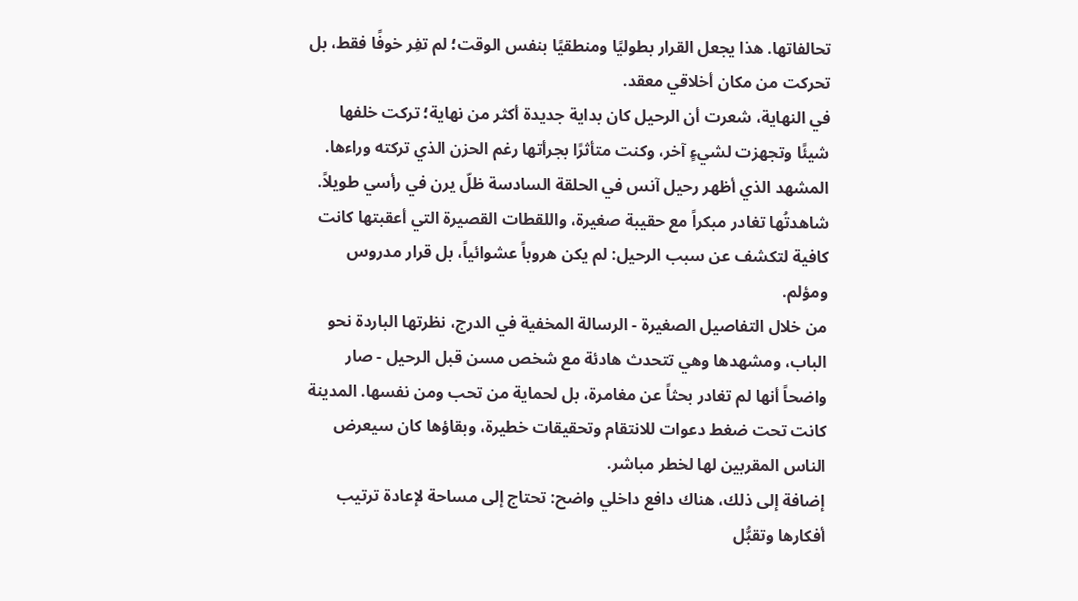تحالفاتها. هذا يجعل القرار بطوليًا ومنطقيًا بنفس الوقت؛ لم تفِر خوفًا فقط، بل تحركت من مكان أخلاقي معقد.
في النهاية، شعرت أن الرحيل كان بداية جديدة أكثر من نهاية؛ تركت خلفها شيئًا وتجهزت لشيءٍ آخر، وكنت متأثرًا بجرأتها رغم الحزن الذي تركته وراءها.
المشهد الذي أظهر رحيل آنس في الحلقة السادسة ظلّ يرن في رأسي طويلاً. شاهدتُها تغادر مبكراً مع حقيبة صغيرة، واللقطات القصيرة التي أعقبتها كانت كافية لتكشف عن سبب الرحيل: لم يكن هروباً عشوائياً، بل قرار مدروس ومؤلم.
من خلال التفاصيل الصغيرة - الرسالة المخفية في الدرج، نظرتها الباردة نحو الباب، ومشهدها وهي تتحدث هادئة مع شخص مسن قبل الرحيل - صار واضحاً أنها لم تغادر بحثاً عن مغامرة، بل لحماية من تحب ومن نفسها. المدينة كانت تحت ضغط دعوات للانتقام وتحقيقات خطيرة، وبقاؤها كان سيعرض الناس المقربين لها لخطر مباشر.
إضافة إلى ذلك، هناك دافع داخلي واضح: تحتاج إلى مساحة لإعادة ترتيب أفكارها وتقبُّل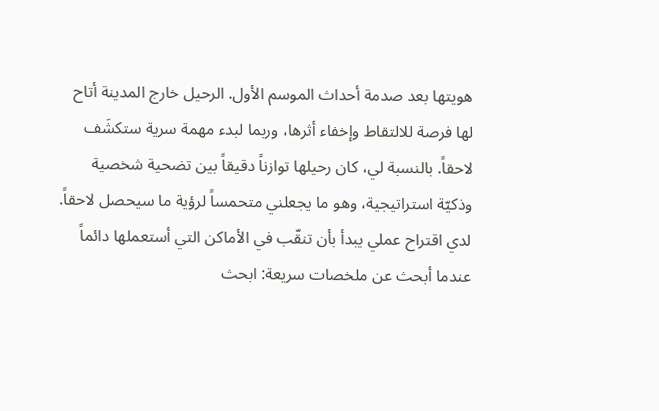هويتها بعد صدمة أحداث الموسم الأول. الرحيل خارج المدينة أتاح لها فرصة للالتقاط وإخفاء أثرها، وربما لبدء مهمة سرية ستكشَف لاحقاً. بالنسبة لي، كان رحيلها توازناً دقيقاً بين تضحية شخصية وذكيّة استراتيجية، وهو ما يجعلني متحمساً لرؤية ما سيحصل لاحقاً.
لدي اقتراح عملي يبدأ بأن تنقّب في الأماكن التي أستعملها دائماً عندما أبحث عن ملخصات سريعة: ابحث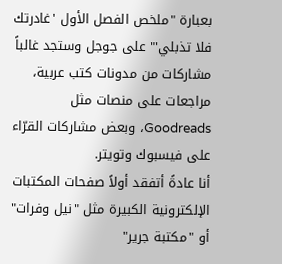بعبارة "ملخص الفصل الأول 'غادرتك فلا تذبلي'" على جوجل وستجد غالباً مشاركات من مدونات كتب عربية، مراجعات على منصات مثل Goodreads، وبعض مشاركات القرّاء على فيسبوك وتويتر.
أنا عادةً أتفقد أولاً صفحات المكتبات الإلكترونية الكبيرة مثل "نيل وفرات" أو "مكتبة جرير"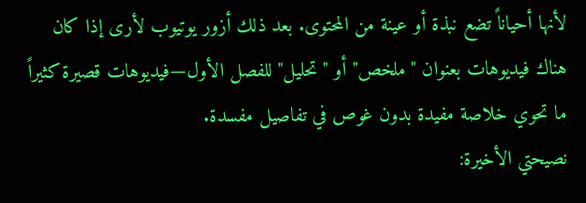لأنها أحياناً تضع نبذة أو عينة من المحتوى. بعد ذلك أزور يوتيوب لأرى إذا كان هناك فيديوهات بعنوان "ملخص" أو "تحليل" للفصل الأول—فيديوهات قصيرة كثيراً ما تحوي خلاصة مفيدة بدون غوص في تفاصيل مفسدة.
نصيحتي الأخيرة: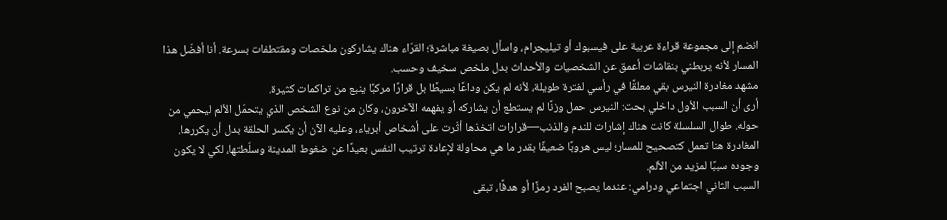انضم إلى مجموعة قراءة عربية على فيسبوك أو تيليجرام، واسأل بصيغة مباشرة؛ القرّاء هناك يشاركون ملخصات ومقتطفات بسرعة. أنا أفضّل هذا المسار لأنه يربطني بنقاشات أعمق عن الشخصيات والأحداث بدل ملخص سخيف وحسب.
مشهد مغادرة النيرس بقي معلقًا في رأسي لفترة طويلة، لأنه لم يكن وداعًا بسيطًا بل قرارًا مركبًا ينبع من تراكمات كثيرة.
أرى أن السبب الأول داخلي بحت: النيرس حمل وزنًا لم يستطع أن يشاركه أو يفهمه الآخرون، وكان من نوع الشخص الذي يتحمّل الألم ليحمي من حوله. طوال السلسلة كانت هناك إشارات للندم والذنب—قرارات اتخذها أثّرت على أشخاص أبرياء، وعليه الآن أن يكسر الحلقة بدل أن يكررها. المغادرة هنا تعمل كتصحيح للمسار؛ ليس هروبًا ضعيفًا بقدر ما هي محاولة لإعادة ترتيب النفس بعيدًا عن ضغوط المدينة وسلّطتها، لكي لا يكون وجوده سببًا لمزيد من الألم.
السبب الثاني اجتماعي ودرامي: عندما يصبح الفرد رمزًا أو هدفًا، تبقى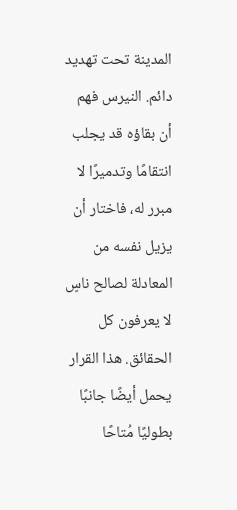المدينة تحت تهديد دائم. النيرس فهم أن بقاؤه قد يجلب انتقامًا وتدميرًا لا مبرر له، فاختار أن يزيل نفسه من المعادلة لصالح ناسٍ لا يعرفون كل الحقائق. هذا القرار يحمل أيضًا جانبًا بطوليًا مُتاحًا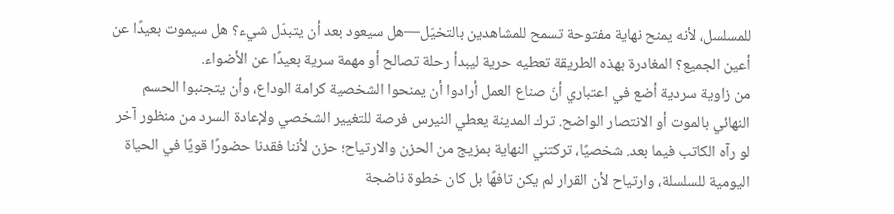للمسلسل، لأنه يمنح نهاية مفتوحة تسمح للمشاهدين بالتخيّل—هل سيعود بعد أن يتبدّل شيء؟ هل سيموت بعيدًا عن أعين الجميع؟ المغادرة بهذه الطريقة تعطيه حرية ليبدأ رحلة تصالح أو مهمة سرية بعيدًا عن الأضواء.
من زاوية سردية أضع في اعتباري أنّ صناع العمل أرادوا أن يمنحوا الشخصية كرامة الوداع، وأن يتجنبوا الحسم النهائي بالموت أو الانتصار الواضح. ترك المدينة يعطي النيرس فرصة للتغيير الشخصي ولإعادة السرد من منظور آخر لو رآه الكاتب فيما بعد. شخصيًا، تركتني النهاية بمزيج من الحزن والارتياح؛ حزن لأننا فقدنا حضورًا قويًا في الحياة اليومية للسلسلة، وارتياح لأن القرار لم يكن تافهًا بل كان خطوة ناضجة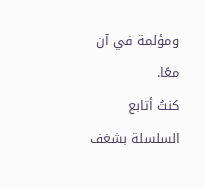ومؤلمة في آن معًا.
كنتُ أتابع السلسلة بشغف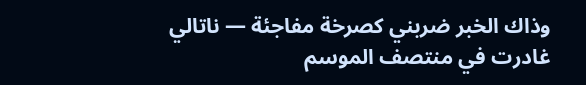وذاك الخبر ضربني كصرخة مفاجئة — ناتالي غادرت في منتصف الموسم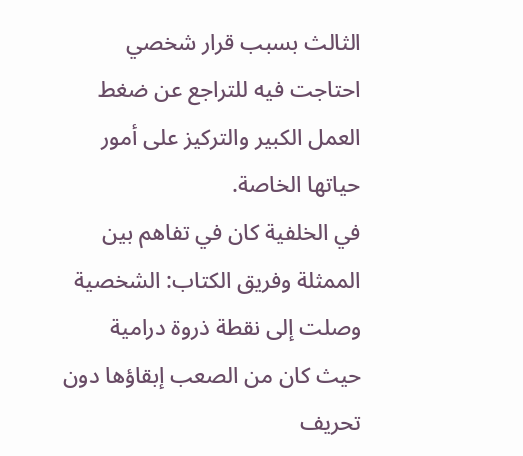الثالث بسبب قرار شخصي احتاجت فيه للتراجع عن ضغط العمل الكبير والتركيز على أمور حياتها الخاصة.
في الخلفية كان في تفاهم بين الممثلة وفريق الكتاب: الشخصية وصلت إلى نقطة ذروة درامية حيث كان من الصعب إبقاؤها دون تحريف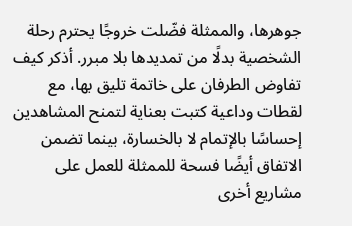جوهرها، والممثلة فضّلت خروجًا يحترم رحلة الشخصية بدلًا من تمديدها بلا مبرر. أذكر كيف تفاوض الطرفان على خاتمة تليق بها، مع لقطات وداعية كتبت بعناية لتمنح المشاهدين إحساسًا بالإتمام لا بالخسارة، بينما تضمن الاتفاق أيضًا فسحة للممثلة للعمل على مشاريع أخرى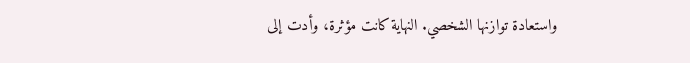واستعادة توازنها الشخصي. النهاية كانت مؤثرة، وأدت إلى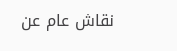نقاش عام عن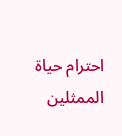احترام حياة الممثلين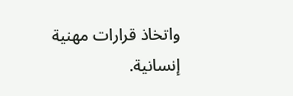واتخاذ قرارات مهنية إنسانية.